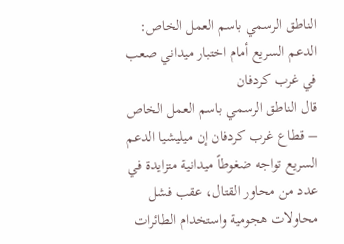الناطق الرسمي باسم العمل الخاص: الدعم السريع أمام اختبار ميداني صعب في غرب كردفان
قال الناطق الرسمي باسم العمل الخاص – قطاع غرب كردفان إن ميليشيا الدعم السريع تواجه ضغوطاً ميدانية متزايدة في عدد من محاور القتال، عقب فشل محاولات هجومية واستخدام الطائرات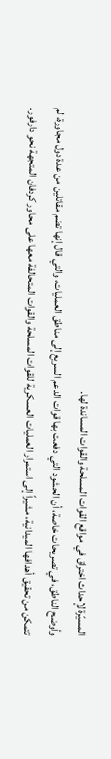المسيّرة لإحداث اختراق في مواقع القوات المسلحة والقوات المساندة لها.
وأوضح الناطق، في تصريحات خاصة، أن الحشود التي دفعت بها قوات الدعم السريع إلى مناطق العمليات، والتي قال إنها تضم مقاتلين من عدة دول مجاورة، لم تتمكن من تحقيق أهدافها الميدانية، مشيراً إلى استمرار العمليات العسكرية للقوات المسلحة والقوات المتحالفة معها على محاور كردفان المتجهة نحو دارفور.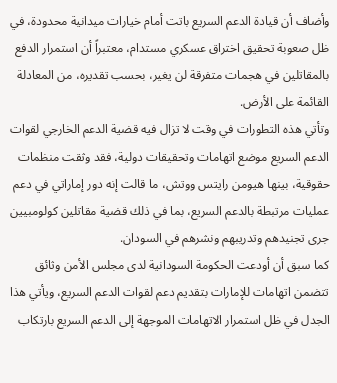وأضاف أن قيادة الدعم السريع باتت أمام خيارات ميدانية محدودة، في ظل صعوبة تحقيق اختراق عسكري مستدام، معتبراً أن استمرار الدفع بالمقاتلين في هجمات متفرقة لن يغير، بحسب تقديره، من المعادلة القائمة على الأرض.
وتأتي هذه التطورات في وقت لا تزال فيه قضية الدعم الخارجي لقوات الدعم السريع موضع اتهامات وتحقيقات دولية، فقد وثقت منظمات حقوقية، بينها هيومن رايتس ووتش، ما قالت إنه دور إماراتي في دعم عمليات مرتبطة بالدعم السريع، بما في ذلك قضية مقاتلين كولومبيين جرى تجنيدهم وتدريبهم ونشرهم في السودان.
كما سبق أن أودعت الحكومة السودانية لدى مجلس الأمن وثائق تتضمن اتهامات للإمارات بتقديم دعم لقوات الدعم السريع، ويأتي هذا الجدل في ظل استمرار الاتهامات الموجهة إلى الدعم السريع بارتكاب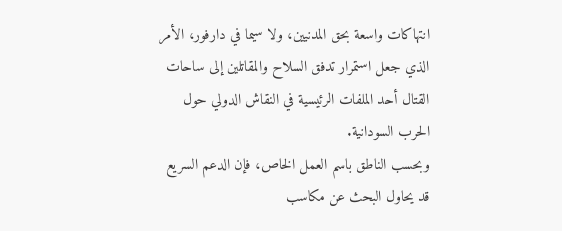انتهاكات واسعة بحق المدنيين، ولا سيما في دارفور، الأمر الذي جعل استمرار تدفق السلاح والمقاتلين إلى ساحات القتال أحد الملفات الرئيسية في النقاش الدولي حول الحرب السودانية.
وبحسب الناطق باسم العمل الخاص، فإن الدعم السريع قد يحاول البحث عن مكاسب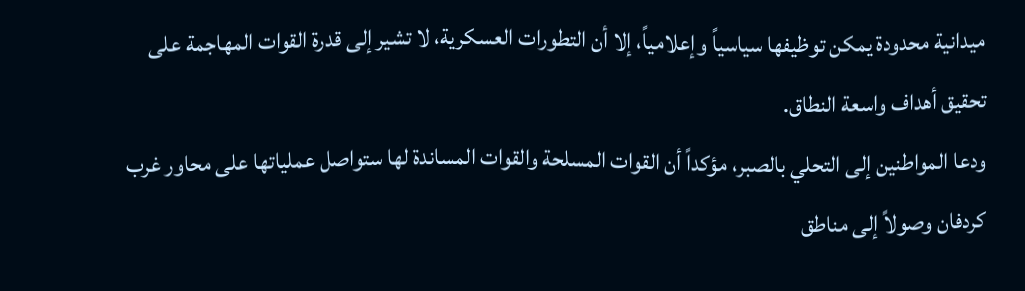ميدانية محدودة يمكن توظيفها سياسياً وإعلامياً، إلا أن التطورات العسكرية، لا تشير إلى قدرة القوات المهاجمة على تحقيق أهداف واسعة النطاق.
ودعا المواطنين إلى التحلي بالصبر، مؤكداً أن القوات المسلحة والقوات المساندة لها ستواصل عملياتها على محاور غرب كردفان وصولاً إلى مناطق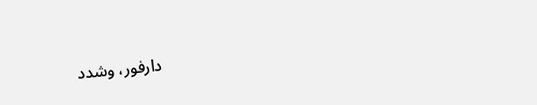دارفور، وشدد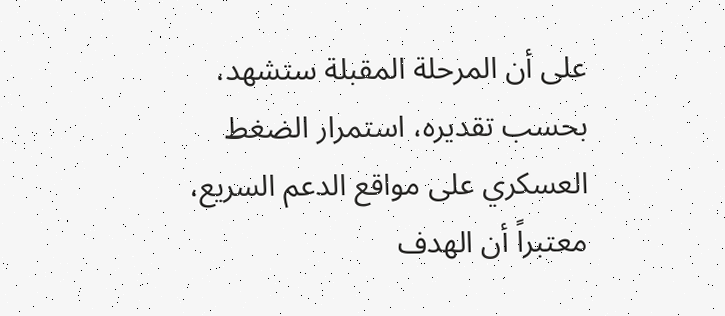على أن المرحلة المقبلة ستشهد، بحسب تقديره، استمرار الضغط العسكري على مواقع الدعم السريع، معتبراً أن الهدف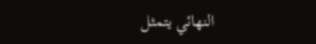النهائي يتمثل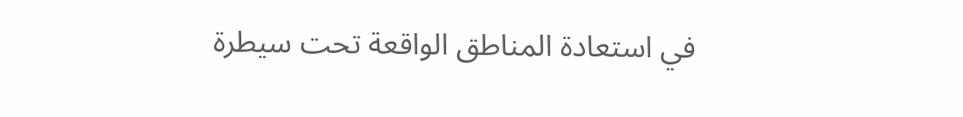في استعادة المناطق الواقعة تحت سيطرة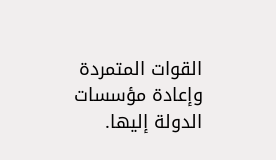القوات المتمردة وإعادة مؤسسات الدولة إليها.